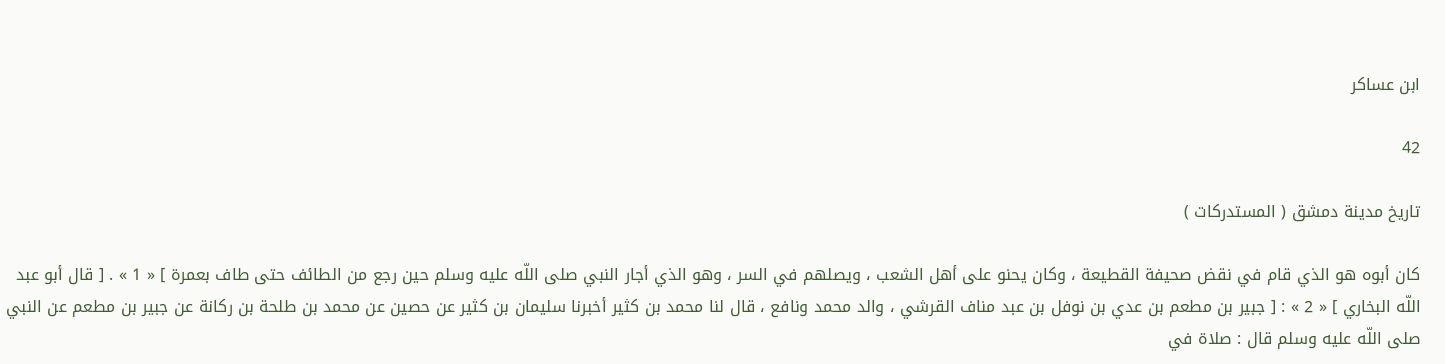ابن عساكر

42

تاريخ مدينة دمشق ( المستدركات )

كان أبوه هو الذي قام في نقض صحيفة القطيعة ، وكان يحنو على أهل الشعب ، ويصلهم في السر ، وهو الذي أجار النبي صلى اللّه عليه وسلم حين رجع من الطائف حتى طاف بعمرة ] « 1 » . [ قال أبو عبد اللّه البخاري ] « 2 » : [ جبير بن مطعم بن عدي بن نوفل بن عبد مناف القرشي ، والد محمد ونافع ، قال لنا محمد بن كثير أخبرنا سليمان بن كثير عن حصين عن محمد بن طلحة بن ركانة عن جبير بن مطعم عن النبي صلى اللّه عليه وسلم قال : صلاة في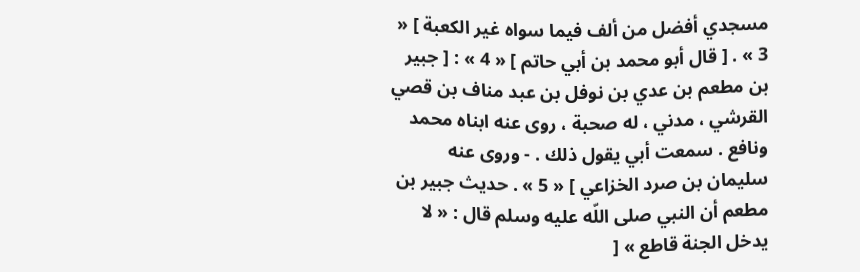مسجدي أفضل من ألف فيما سواه غير الكعبة ] « 3 » . [ قال أبو محمد بن أبي حاتم ] « 4 » : [ جبير بن مطعم بن عدي بن نوفل بن عبد مناف بن قصي القرشي ، مدني ، له صحبة ، روى عنه ابناه محمد ونافع . سمعت أبي يقول ذلك . - وروى عنه سليمان بن صرد الخزاعي ] « 5 » . حديث جبير بن مطعم أن النبي صلى اللّه عليه وسلم قال : « لا يدخل الجنة قاطع » [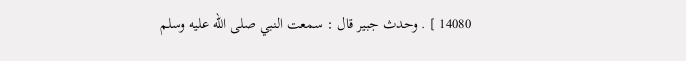14080 ] . وحدث جبير قال : سمعت النبي صلى اللّه عليه وسلم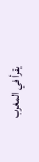يقرأ في المغرب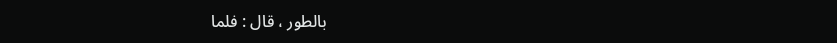بالطور ، قال : فلما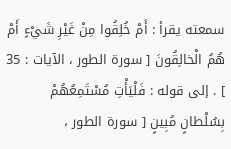سمعته يقرأ : أَمْ خُلِقُوا مِنْ غَيْرِ شَيْءٍ أَمْ هُمُ الْخالِقُونَ [ سورة الطور ، الآيات : 35 ] . إلى قوله : فَلْيَأْتِ مُسْتَمِعُهُمْ بِسُلْطانٍ مُبِينٍ [ سورة الطور ،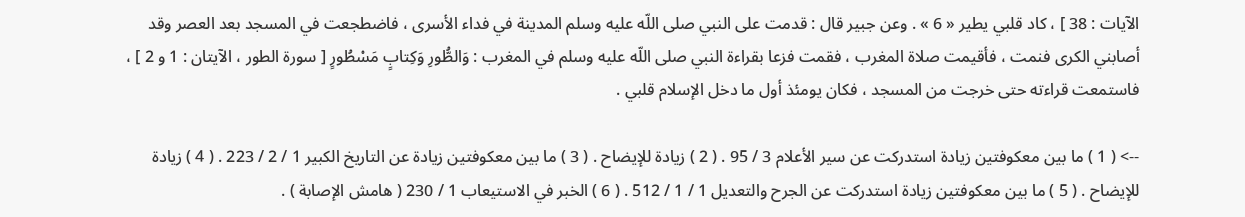الآيات : 38 ] ، كاد قلبي يطير « 6 » . وعن جبير قال : قدمت على النبي صلى اللّه عليه وسلم المدينة في فداء الأسرى ، فاضطجعت في المسجد بعد العصر وقد أصابني الكرى فنمت ، فأقيمت صلاة المغرب ، فقمت فزعا بقراءة النبي صلى اللّه عليه وسلم في المغرب : وَالطُّورِ وَكِتابٍ مَسْطُورٍ [ سورة الطور ، الآيتان : 1 و 2 ] ، فاستمعت قراءته حتى خرجت من المسجد ، فكان يومئذ أول ما دخل الإسلام قلبي .

--> ( 1 ) ما بين معكوفتين زيادة استدركت عن سير الأعلام 3 / 95 . ( 2 ) زيادة للإيضاح . ( 3 ) ما بين معكوفتين زيادة عن التاريخ الكبير 1 / 2 / 223 . ( 4 ) زيادة للإيضاح . ( 5 ) ما بين معكوفتين زيادة استدركت عن الجرح والتعديل 1 / 1 / 512 . ( 6 ) الخبر في الاستيعاب 1 / 230 ( هامش الإصابة ) .